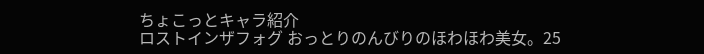ちょこっとキャラ紹介
ロストインザフォグ おっとりのんびりのほわほわ美女。25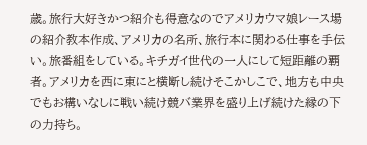歳。旅行大好きかつ紹介も得意なのでアメリカウマ娘レース場の紹介教本作成、アメリカの名所、旅行本に関わる仕事を手伝い。旅番組をしている。キチガイ世代の一人にして短距離の覇者。アメリカを西に東にと横断し続けそこかしこで、地方も中央でもお構いなしに戦い続け競バ業界を盛り上げ続けた縁の下の力持ち。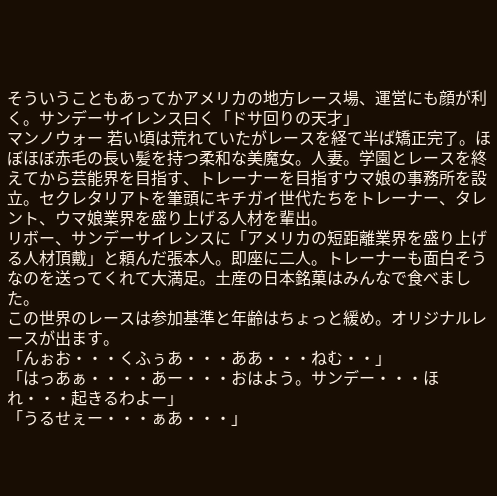そういうこともあってかアメリカの地方レース場、運営にも顔が利く。サンデーサイレンス曰く「ドサ回りの天才」
マンノウォー 若い頃は荒れていたがレースを経て半ば矯正完了。ほぼほぼ赤毛の長い髪を持つ柔和な美魔女。人妻。学園とレースを終えてから芸能界を目指す、トレーナーを目指すウマ娘の事務所を設立。セクレタリアトを筆頭にキチガイ世代たちをトレーナー、タレント、ウマ娘業界を盛り上げる人材を輩出。
リボー、サンデーサイレンスに「アメリカの短距離業界を盛り上げる人材頂戴」と頼んだ張本人。即座に二人。トレーナーも面白そうなのを送ってくれて大満足。土産の日本銘菓はみんなで食べました。
この世界のレースは参加基準と年齢はちょっと緩め。オリジナルレースが出ます。
「んぉお・・・くふぅあ・・・ああ・・・ねむ・・」
「はっあぁ・・・・あー・・・おはよう。サンデー・・・ほれ・・・起きるわよー」
「うるせぇー・・・ぁあ・・・」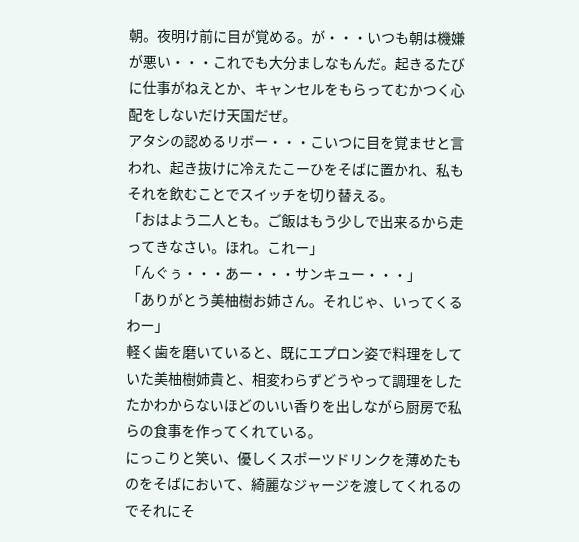朝。夜明け前に目が覚める。が・・・いつも朝は機嫌が悪い・・・これでも大分ましなもんだ。起きるたびに仕事がねえとか、キャンセルをもらってむかつく心配をしないだけ天国だぜ。
アタシの認めるリボー・・・こいつに目を覚ませと言われ、起き抜けに冷えたこーひをそばに置かれ、私もそれを飲むことでスイッチを切り替える。
「おはよう二人とも。ご飯はもう少しで出来るから走ってきなさい。ほれ。これー」
「んぐぅ・・・あー・・・サンキュー・・・」
「ありがとう美柚樹お姉さん。それじゃ、いってくるわー」
軽く歯を磨いていると、既にエプロン姿で料理をしていた美柚樹姉貴と、相変わらずどうやって調理をしたたかわからないほどのいい香りを出しながら厨房で私らの食事を作ってくれている。
にっこりと笑い、優しくスポーツドリンクを薄めたものをそばにおいて、綺麗なジャージを渡してくれるのでそれにそ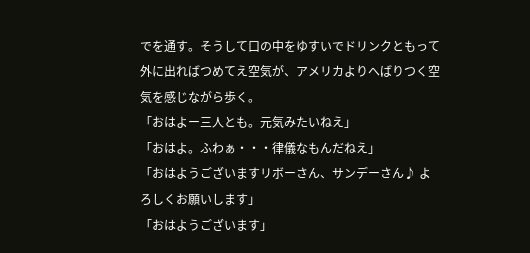でを通す。そうして口の中をゆすいでドリンクともって外に出ればつめてえ空気が、アメリカよりへばりつく空気を感じながら歩く。
「おはよー三人とも。元気みたいねえ」
「おはよ。ふわぁ・・・律儀なもんだねえ」
「おはようございますリボーさん、サンデーさん♪ よろしくお願いします」
「おはようございます」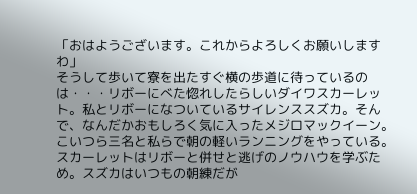「おはようございます。これからよろしくお願いしますわ」
そうして歩いて寮を出たすぐ横の歩道に待っているのは・・・リボーにべた惚れしたらしいダイワスカーレット。私とリボーになついているサイレンススズカ。そんで、なんだかおもしろく気に入ったメジロマックイーン。
こいつら三名と私らで朝の軽いランニングをやっている。スカーレットはリボーと併せと逃げのノウハウを学ぶため。スズカはいつもの朝練だが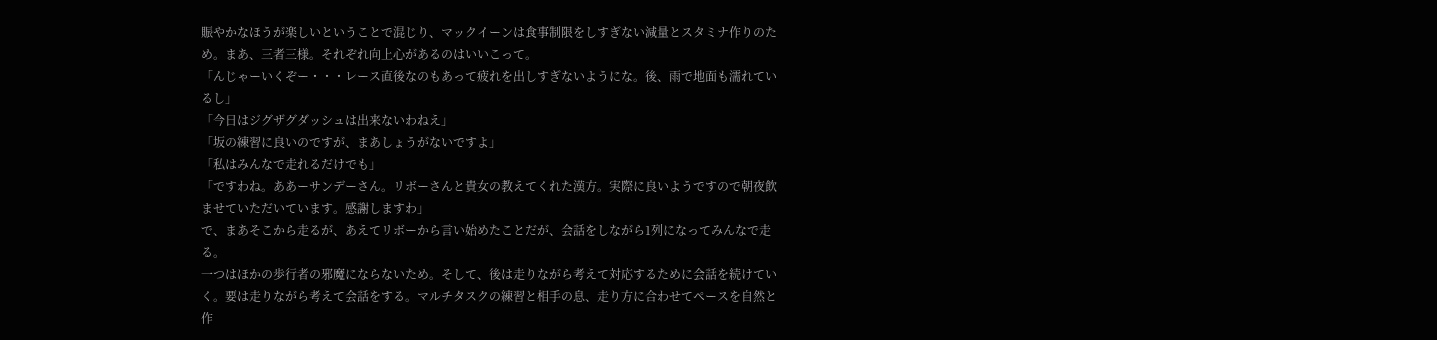賑やかなほうが楽しいということで混じり、マックイーンは食事制限をしすぎない減量とスタミナ作りのため。まあ、三者三様。それぞれ向上心があるのはいいこって。
「んじゃーいくぞー・・・レース直後なのもあって疲れを出しすぎないようにな。後、雨で地面も濡れているし」
「今日はジグザグダッシュは出来ないわねえ」
「坂の練習に良いのですが、まあしょうがないですよ」
「私はみんなで走れるだけでも」
「ですわね。ああーサンデーさん。リボーさんと貴女の教えてくれた漢方。実際に良いようですので朝夜飲ませていただいています。感謝しますわ」
で、まあそこから走るが、あえてリボーから言い始めたことだが、会話をしながら1列になってみんなで走る。
一つはほかの歩行者の邪魔にならないため。そして、後は走りながら考えて対応するために会話を続けていく。要は走りながら考えて会話をする。マルチタスクの練習と相手の息、走り方に合わせてペースを自然と作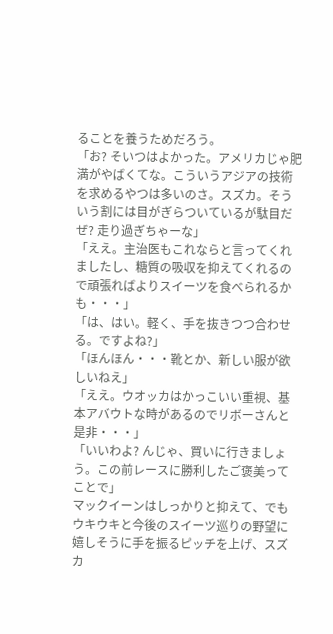ることを養うためだろう。
「お? そいつはよかった。アメリカじゃ肥満がやばくてな。こういうアジアの技術を求めるやつは多いのさ。スズカ。そういう割には目がぎらついているが駄目だぜ? 走り過ぎちゃーな」
「ええ。主治医もこれならと言ってくれましたし、糖質の吸収を抑えてくれるので頑張ればよりスイーツを食べられるかも・・・」
「は、はい。軽く、手を抜きつつ合わせる。ですよね?」
「ほんほん・・・靴とか、新しい服が欲しいねえ」
「ええ。ウオッカはかっこいい重視、基本アバウトな時があるのでリボーさんと是非・・・」
「いいわよ? んじゃ、買いに行きましょう。この前レースに勝利したご褒美ってことで」
マックイーンはしっかりと抑えて、でもウキウキと今後のスイーツ巡りの野望に嬉しそうに手を振るピッチを上げ、スズカ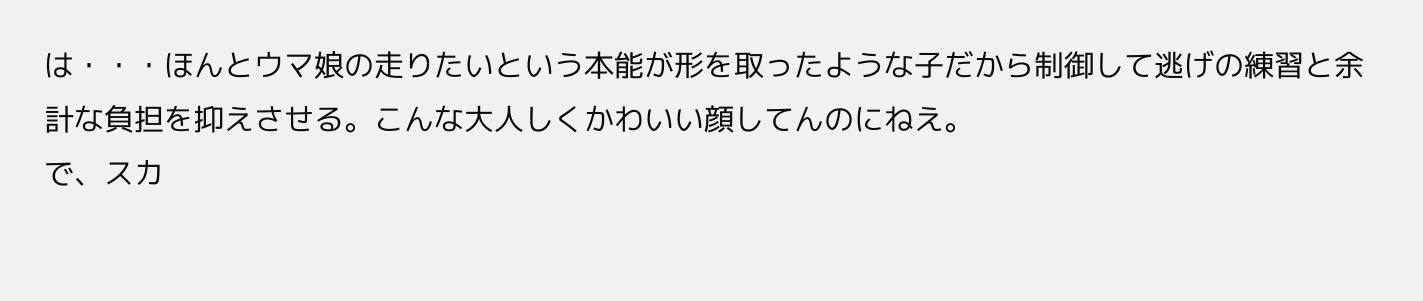は・・・ほんとウマ娘の走りたいという本能が形を取ったような子だから制御して逃げの練習と余計な負担を抑えさせる。こんな大人しくかわいい顔してんのにねえ。
で、スカ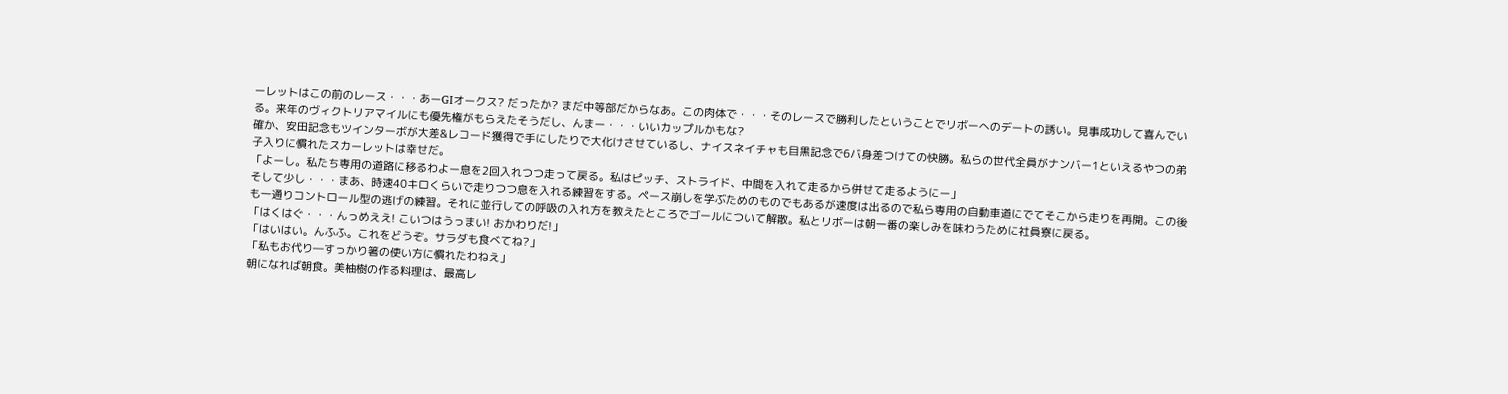ーレットはこの前のレース・・・あーGⅠオークス? だったか? まだ中等部だからなあ。この肉体で・・・そのレースで勝利したということでリボーへのデートの誘い。見事成功して喜んでいる。来年のヴィクトリアマイルにも優先権がもらえたそうだし、んまー・・・いいカップルかもな?
確か、安田記念もツインターボが大差&レコード獲得で手にしたりで大化けさせているし、ナイスネイチャも目黒記念で6バ身差つけての快勝。私らの世代全員がナンバー1といえるやつの弟子入りに慣れたスカーレットは幸せだ。
「よーし。私たち専用の道路に移るわよー息を2回入れつつ走って戻る。私はピッチ、ストライド、中間を入れて走るから併せて走るようにー」
そして少し・・・まあ、時速40キロくらいで走りつつ息を入れる練習をする。ペース崩しを学ぶためのものでもあるが速度は出るので私ら専用の自動車道にでてそこから走りを再開。この後も一通りコントロール型の逃げの練習。それに並行しての呼吸の入れ方を教えたところでゴールについて解散。私とリボーは朝一番の楽しみを味わうために社員寮に戻る。
「はくはぐ・・・んっめええ! こいつはうっまい! おかわりだ!」
「はいはい。んふふ。これをどうぞ。サラダも食べてね?」
「私もお代り―すっかり箸の使い方に慣れたわねえ」
朝になれば朝食。美柚樹の作る料理は、最高レ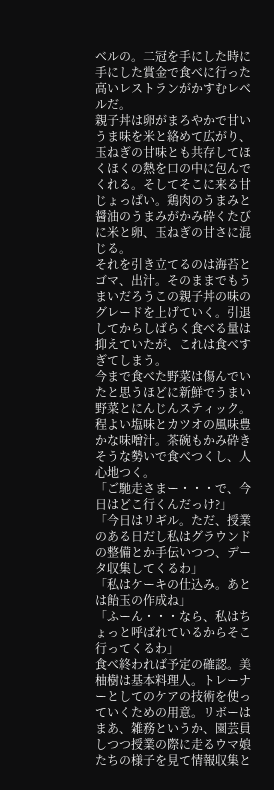ベルの。二冠を手にした時に手にした賞金で食べに行った高いレストランがかすむレベルだ。
親子丼は卵がまろやかで甘いうま味を米と絡めて広がり、玉ねぎの甘味とも共存してほくほくの熱を口の中に包んでくれる。そしてそこに来る甘じょっぱい。鶏肉のうまみと醤油のうまみがかみ砕くたびに米と卵、玉ねぎの甘さに混じる。
それを引き立てるのは海苔とゴマ、出汁。そのままでもうまいだろうこの親子丼の味のグレードを上げていく。引退してからしばらく食べる量は抑えていたが、これは食べすぎてしまう。
今まで食べた野菜は傷んでいたと思うほどに新鮮でうまい野菜とにんじんスティック。程よい塩味とカツオの風味豊かな味噌汁。茶碗もかみ砕きそうな勢いで食べつくし、人心地つく。
「ご馳走さまー・・・で、今日はどこ行くんだっけ?」
「今日はリギル。ただ、授業のある日だし私はグラウンドの整備とか手伝いつつ、データ収集してくるわ」
「私はケーキの仕込み。あとは飴玉の作成ね」
「ふーん・・・なら、私はちょっと呼ばれているからそこ行ってくるわ」
食べ終われば予定の確認。美柚樹は基本料理人。トレーナーとしてのケアの技術を使っていくための用意。リボーはまあ、雑務というか、園芸員しつつ授業の際に走るウマ娘たちの様子を見て情報収集と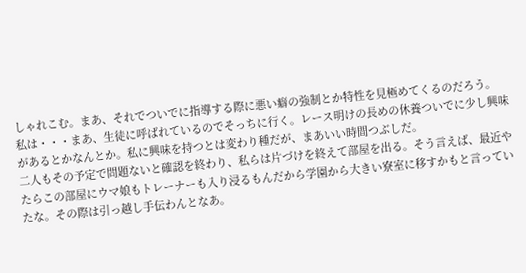しゃれこむ。まあ、それでついでに指導する際に悪い癖の強制とか特性を見極めてくるのだろう。
私は・・・まあ、生徒に呼ばれているのでそっちに行く。レース明けの長めの休養ついでに少し興味があるとかなんとか。私に興味を持つとは変わり種だが、まあいい時間つぶしだ。
二人もその予定で問題ないと確認を終わり、私らは片づけを終えて部屋を出る。そう言えば、最近やたらこの部屋にウマ娘もトレーナーも入り浸るもんだから学園から大きい寮室に移すかもと言っていたな。その際は引っ越し手伝わんとなあ。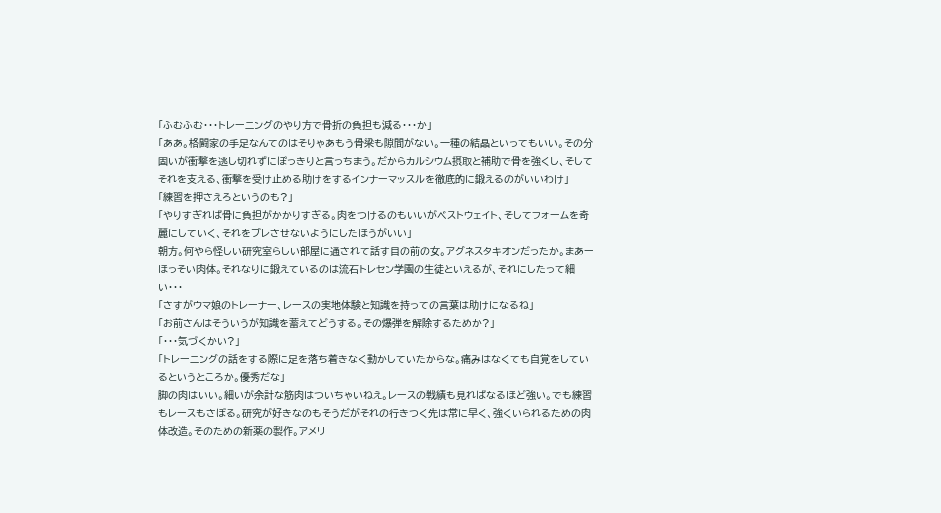「ふむふむ・・・トレーニングのやり方で骨折の負担も減る・・・か」
「ああ。格闘家の手足なんてのはそりゃあもう骨梁も隙間がない。一種の結晶といってもいい。その分固いが衝撃を逃し切れずにぽっきりと言っちまう。だからカルシウム摂取と補助で骨を強くし、そしてそれを支える、衝撃を受け止める助けをするインナーマッスルを徹底的に鍛えるのがいいわけ」
「練習を押さえろというのも?」
「やりすぎれば骨に負担がかかりすぎる。肉をつけるのもいいがベストウェイト、そしてフォームを奇麗にしていく、それをブレさせないようにしたほうがいい」
朝方。何やら怪しい研究室らしい部屋に通されて話す目の前の女。アグネスタキオンだったか。まあーほっそい肉体。それなりに鍛えているのは流石トレセン学園の生徒といえるが、それにしたって細い・・・
「さすがウマ娘のトレーナー、レースの実地体験と知識を持っての言葉は助けになるね」
「お前さんはそういうが知識を蓄えてどうする。その爆弾を解除するためか?」
「・・・気づくかい?」
「トレーニングの話をする際に足を落ち着きなく動かしていたからな。痛みはなくても自覚をしているというところか。優秀だな」
脚の肉はいい。細いが余計な筋肉はついちゃいねえ。レースの戦績も見ればなるほど強い。でも練習もレースもさぼる。研究が好きなのもそうだがそれの行きつく先は常に早く、強くいられるための肉体改造。そのための新薬の製作。アメリ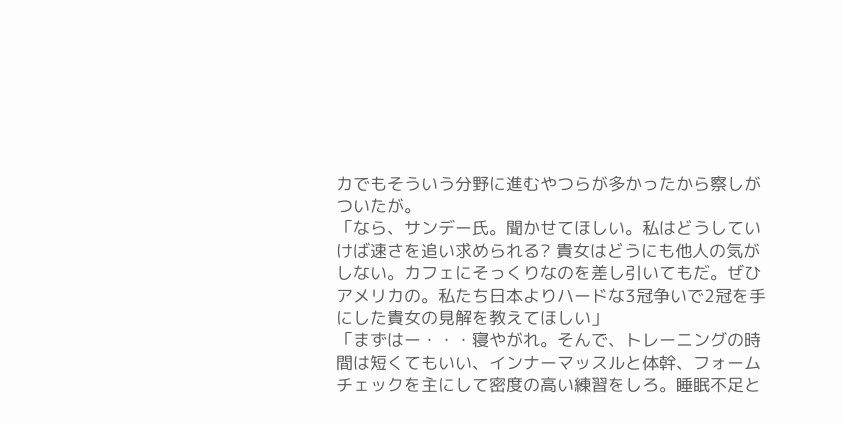カでもそういう分野に進むやつらが多かったから察しがついたが。
「なら、サンデー氏。聞かせてほしい。私はどうしていけば速さを追い求められる? 貴女はどうにも他人の気がしない。カフェにそっくりなのを差し引いてもだ。ぜひアメリカの。私たち日本よりハードな3冠争いで2冠を手にした貴女の見解を教えてほしい」
「まずはー・・・寝やがれ。そんで、トレーニングの時間は短くてもいい、インナーマッスルと体幹、フォームチェックを主にして密度の高い練習をしろ。睡眠不足と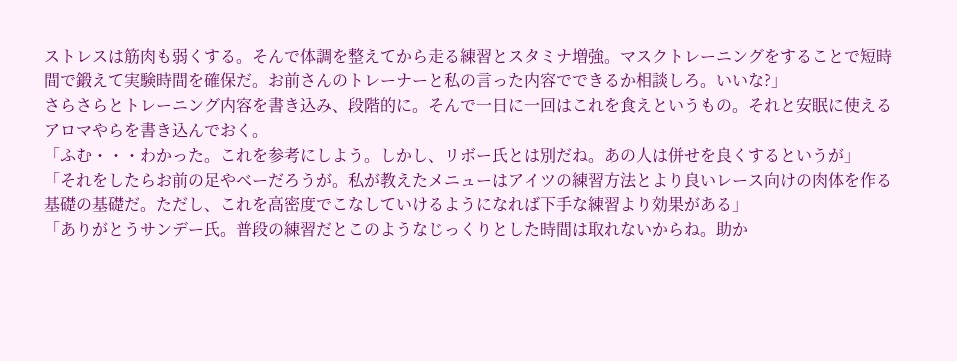ストレスは筋肉も弱くする。そんで体調を整えてから走る練習とスタミナ増強。マスクトレーニングをすることで短時間で鍛えて実験時間を確保だ。お前さんのトレーナーと私の言った内容でできるか相談しろ。いいな?」
さらさらとトレーニング内容を書き込み、段階的に。そんで一日に一回はこれを食えというもの。それと安眠に使えるアロマやらを書き込んでおく。
「ふむ・・・わかった。これを参考にしよう。しかし、リボー氏とは別だね。あの人は併せを良くするというが」
「それをしたらお前の足やべーだろうが。私が教えたメニューはアイツの練習方法とより良いレース向けの肉体を作る基礎の基礎だ。ただし、これを高密度でこなしていけるようになれば下手な練習より効果がある」
「ありがとうサンデー氏。普段の練習だとこのようなじっくりとした時間は取れないからね。助か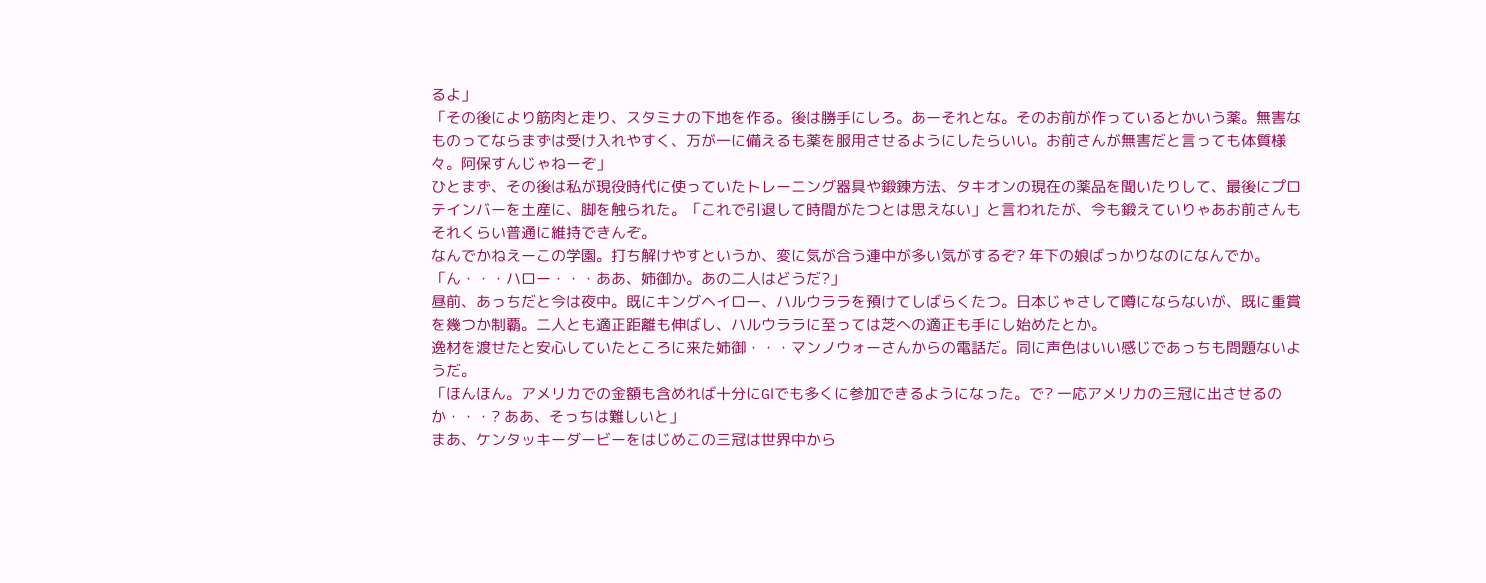るよ」
「その後により筋肉と走り、スタミナの下地を作る。後は勝手にしろ。あーそれとな。そのお前が作っているとかいう薬。無害なものってならまずは受け入れやすく、万が一に備えるも薬を服用させるようにしたらいい。お前さんが無害だと言っても体質様々。阿保すんじゃねーぞ」
ひとまず、その後は私が現役時代に使っていたトレーニング器具や鍛錬方法、タキオンの現在の薬品を聞いたりして、最後にプロテインバーを土産に、脚を触られた。「これで引退して時間がたつとは思えない」と言われたが、今も鍛えていりゃあお前さんもそれくらい普通に維持できんぞ。
なんでかねえーこの学園。打ち解けやすというか、変に気が合う連中が多い気がするぞ? 年下の娘ばっかりなのになんでか。
「ん・・・ハロー・・・ああ、姉御か。あの二人はどうだ?」
昼前、あっちだと今は夜中。既にキングヘイロー、ハルウララを預けてしばらくたつ。日本じゃさして噂にならないが、既に重賞を幾つか制覇。二人とも適正距離も伸ばし、ハルウララに至っては芝への適正も手にし始めたとか。
逸材を渡せたと安心していたところに来た姉御・・・マンノウォーさんからの電話だ。同に声色はいい感じであっちも問題ないようだ。
「ほんほん。アメリカでの金額も含めれば十分にGⅠでも多くに参加できるようになった。で? 一応アメリカの三冠に出させるのか・・・? ああ、そっちは難しいと」
まあ、ケンタッキーダービーをはじめこの三冠は世界中から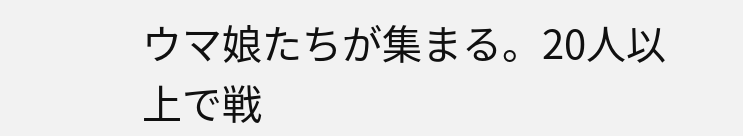ウマ娘たちが集まる。20人以上で戦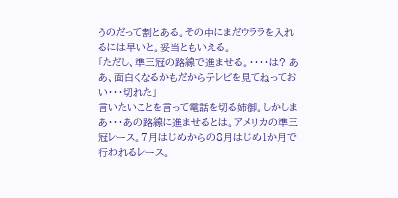うのだって割とある。その中にまだウララを入れるには早いと。妥当ともいえる。
「ただし、準三冠の路線で進ませる。・・・・は? ああ、面白くなるかもだからテレビを見てねっておい・・・切れた」
言いたいことを言って電話を切る姉御。しかしまあ・・・あの路線に進ませるとは。アメリカの準三冠レース。7月はじめからの8月はじめ1か月で行われるレース。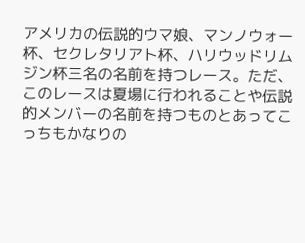アメリカの伝説的ウマ娘、マンノウォー杯、セクレタリアト杯、ハリウッドリムジン杯三名の名前を持つレース。ただ、このレースは夏場に行われることや伝説的メンバーの名前を持つものとあってこっちもかなりの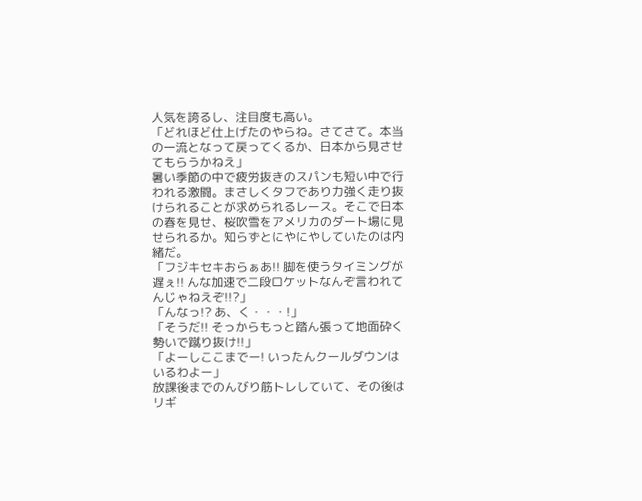人気を誇るし、注目度も高い。
「どれほど仕上げたのやらね。さてさて。本当の一流となって戻ってくるか、日本から見させてもらうかねえ」
暑い季節の中で疲労抜きのスパンも短い中で行われる激闘。まさしくタフであり力強く走り抜けられることが求められるレース。そこで日本の春を見せ、桜吹雪をアメリカのダート場に見せられるか。知らずとにやにやしていたのは内緒だ。
「フジキセキおらぁあ!! 脚を使うタイミングが遅ぇ!! んな加速で二段ロケットなんぞ言われてんじゃねえぞ!!?」
「んなっ!? あ、く・・・!」
「そうだ!! そっからもっと踏ん張って地面砕く勢いで蹴り抜け!!」
「よーしここまでー! いったんクールダウンはいるわよー」
放課後までのんびり筋トレしていて、その後はリギ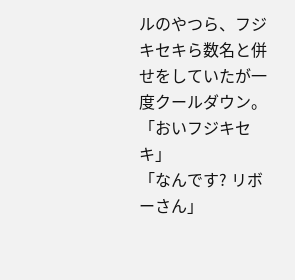ルのやつら、フジキセキら数名と併せをしていたが一度クールダウン。
「おいフジキセキ」
「なんです? リボーさん」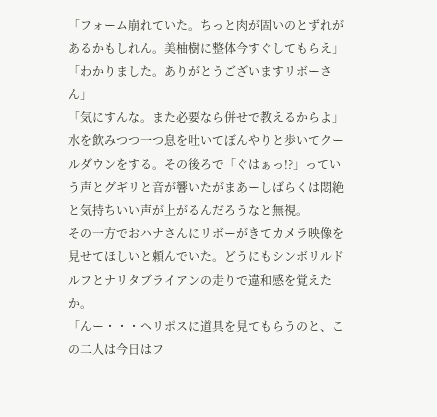「フォーム崩れていた。ちっと肉が固いのとずれがあるかもしれん。美柚樹に整体今すぐしてもらえ」
「わかりました。ありがとうございますリボーさん」
「気にすんな。また必要なら併せで教えるからよ」
水を飲みつつ一つ息を吐いてぼんやりと歩いてクールダウンをする。その後ろで「ぐはぁっ!?」っていう声とグギリと音が響いたがまあーしばらくは悶絶と気持ちいい声が上がるんだろうなと無視。
その一方でおハナさんにリボーがきてカメラ映像を見せてほしいと頼んでいた。どうにもシンボリルドルフとナリタブライアンの走りで違和感を覚えたか。
「んー・・・ヘリポスに道具を見てもらうのと、この二人は今日はフ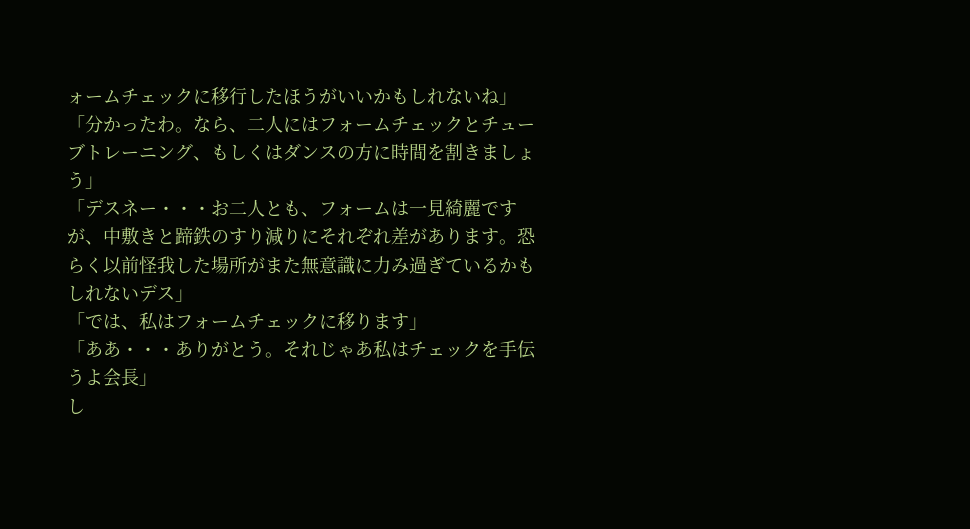ォームチェックに移行したほうがいいかもしれないね」
「分かったわ。なら、二人にはフォームチェックとチューブトレーニング、もしくはダンスの方に時間を割きましょう」
「デスネー・・・お二人とも、フォームは一見綺麗ですが、中敷きと蹄鉄のすり減りにそれぞれ差があります。恐らく以前怪我した場所がまた無意識に力み過ぎているかもしれないデス」
「では、私はフォームチェックに移ります」
「ああ・・・ありがとう。それじゃあ私はチェックを手伝うよ会長」
し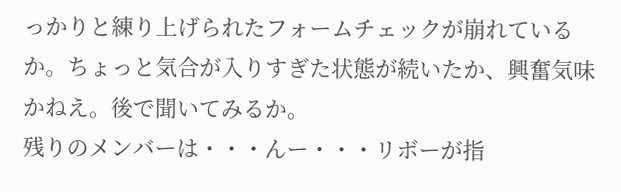っかりと練り上げられたフォームチェックが崩れているか。ちょっと気合が入りすぎた状態が続いたか、興奮気味かねえ。後で聞いてみるか。
残りのメンバーは・・・んー・・・リボーが指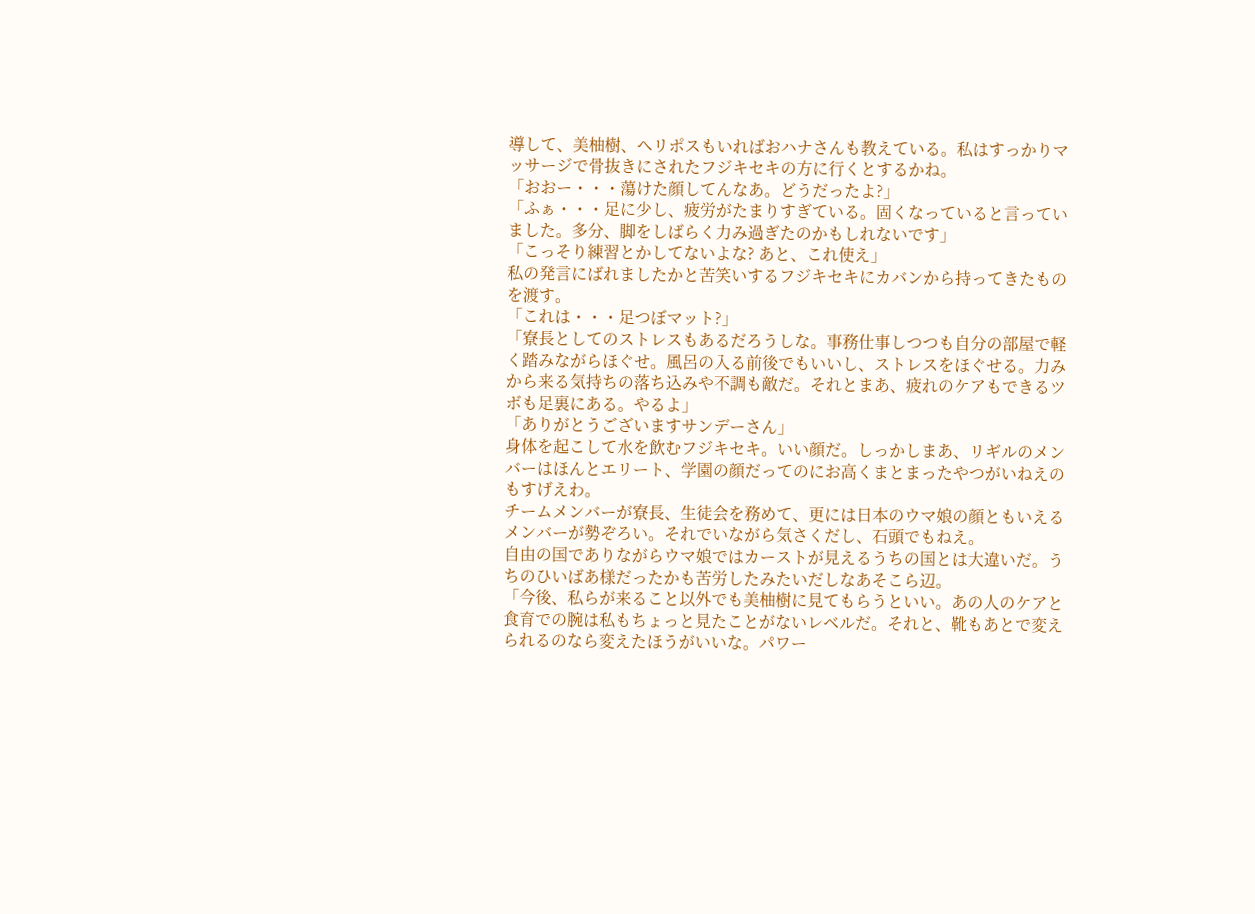導して、美柚樹、ヘリポスもいればおハナさんも教えている。私はすっかりマッサージで骨抜きにされたフジキセキの方に行くとするかね。
「おおー・・・蕩けた顔してんなあ。どうだったよ?」
「ふぁ・・・足に少し、疲労がたまりすぎている。固くなっていると言っていました。多分、脚をしばらく力み過ぎたのかもしれないです」
「こっそり練習とかしてないよな? あと、これ使え」
私の発言にばれましたかと苦笑いするフジキセキにカバンから持ってきたものを渡す。
「これは・・・足つぼマット?」
「寮長としてのストレスもあるだろうしな。事務仕事しつつも自分の部屋で軽く踏みながらほぐせ。風呂の入る前後でもいいし、ストレスをほぐせる。力みから来る気持ちの落ち込みや不調も敵だ。それとまあ、疲れのケアもできるツボも足裏にある。やるよ」
「ありがとうございますサンデーさん」
身体を起こして水を飲むフジキセキ。いい顔だ。しっかしまあ、リギルのメンバーはほんとエリート、学園の顔だってのにお高くまとまったやつがいねえのもすげえわ。
チームメンバーが寮長、生徒会を務めて、更には日本のウマ娘の顔ともいえるメンバーが勢ぞろい。それでいながら気さくだし、石頭でもねえ。
自由の国でありながらウマ娘ではカーストが見えるうちの国とは大違いだ。うちのひいばあ様だったかも苦労したみたいだしなあそこら辺。
「今後、私らが来ること以外でも美柚樹に見てもらうといい。あの人のケアと食育での腕は私もちょっと見たことがないレベルだ。それと、靴もあとで変えられるのなら変えたほうがいいな。パワー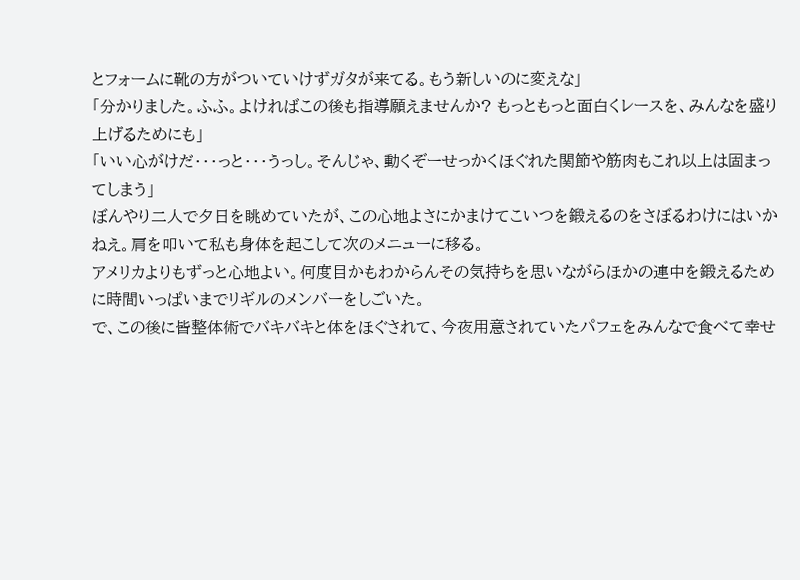とフォームに靴の方がついていけずガタが来てる。もう新しいのに変えな」
「分かりました。ふふ。よければこの後も指導願えませんか? もっともっと面白くレースを、みんなを盛り上げるためにも」
「いい心がけだ・・・っと・・・うっし。そんじゃ、動くぞーせっかくほぐれた関節や筋肉もこれ以上は固まってしまう」
ぼんやり二人で夕日を眺めていたが、この心地よさにかまけてこいつを鍛えるのをさぼるわけにはいかねえ。肩を叩いて私も身体を起こして次のメニューに移る。
アメリカよりもずっと心地よい。何度目かもわからんその気持ちを思いながらほかの連中を鍛えるために時間いっぱいまでリギルのメンバーをしごいた。
で、この後に皆整体術でバキバキと体をほぐされて、今夜用意されていたパフェをみんなで食べて幸せ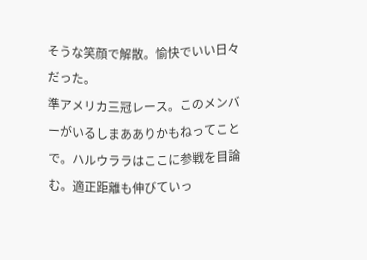そうな笑顔で解散。愉快でいい日々だった。
準アメリカ三冠レース。このメンバーがいるしまあありかもねってことで。ハルウララはここに参戦を目論む。適正距離も伸びていっ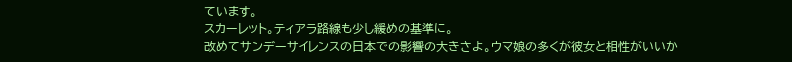ています。
スカーレット。ティアラ路線も少し緩めの基準に。
改めてサンデーサイレンスの日本での影響の大きさよ。ウマ娘の多くが彼女と相性がいいか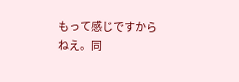もって感じですからねえ。同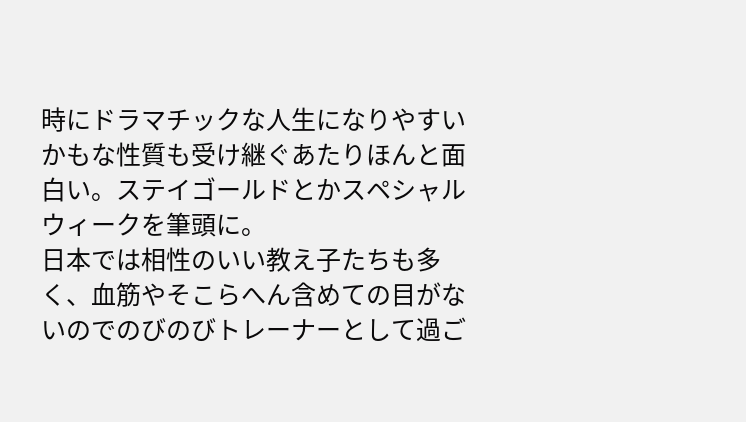時にドラマチックな人生になりやすいかもな性質も受け継ぐあたりほんと面白い。ステイゴールドとかスペシャルウィークを筆頭に。
日本では相性のいい教え子たちも多く、血筋やそこらへん含めての目がないのでのびのびトレーナーとして過ご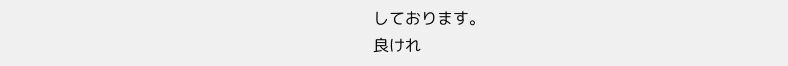しております。
良けれ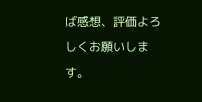ば感想、評価よろしくお願いします。